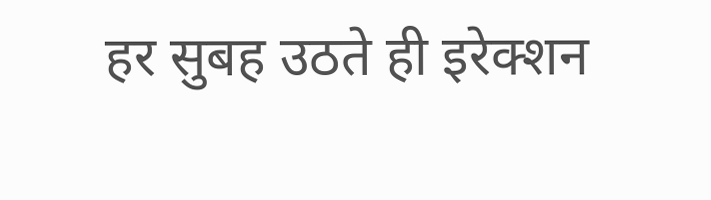हर सुबह उठते ही इरेक्शन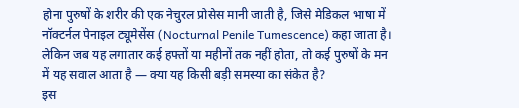होना पुरुषों के शरीर की एक नेचुरल प्रोसेस मानी जाती है, जिसे मेडिकल भाषा में नॉक्टर्नल पेनाइल ट्यूमेसेंस (Nocturnal Penile Tumescence) कहा जाता है। लेकिन जब यह लगातार कई हफ्तों या महीनों तक नहीं होता, तो कई पुरुषों के मन में यह सवाल आता है — क्या यह किसी बड़ी समस्या का संकेत है?
इस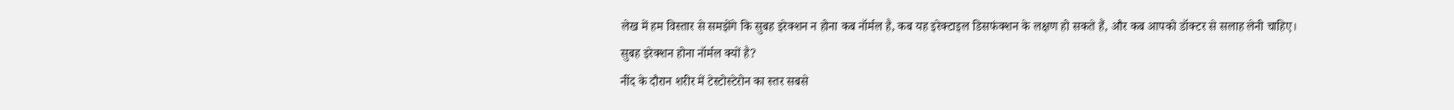लेख में हम विस्तार से समझेंगे कि सुबह इरेक्शन न होना कब नॉर्मल है, कब यह इरेक्टाइल डिसफंक्शन के लक्षण हो सकते हैं, और कब आपको डॉक्टर से सलाह लेनी चाहिए।
सुबह इरेक्शन होना नॉर्मल क्यों है?
नींद के दौरान शरीर में टेस्टोस्टेरोन का स्तर सबसे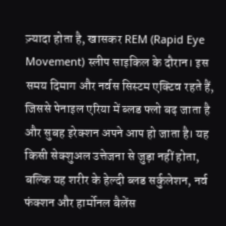ज़्यादा होता है, खासकर REM (Rapid Eye Movement) स्लीप साइकिल के दौरान। इस समय दिमाग और नर्वस सिस्टम एक्टिव रहते हैं, जिससे पेनाइल एरिया में ब्लड फ्लो बढ़ जाता है और सुबह इरेक्शन अपने आप हो जाता है। यह किसी सेक्शुअल उत्तेजना से जुड़ा नहीं होता, बल्कि यह शरीर के हेल्दी ब्लड सर्कुलेशन, नर्व फंक्शन और हार्मोनल बैलेंस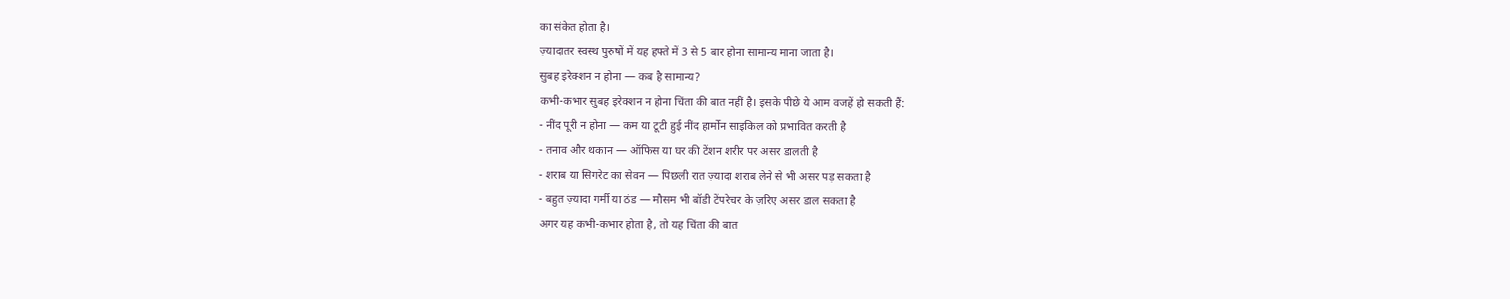का संकेत होता है।
ज़्यादातर स्वस्थ पुरुषों में यह हफ्ते में 3 से 5 बार होना सामान्य माना जाता है।
सुबह इरेक्शन न होना — कब है सामान्य?
कभी-कभार सुबह इरेक्शन न होना चिंता की बात नहीं है। इसके पीछे ये आम वजहें हो सकती हैं:
- नींद पूरी न होना — कम या टूटी हुई नींद हार्मोन साइकिल को प्रभावित करती है
- तनाव और थकान — ऑफिस या घर की टेंशन शरीर पर असर डालती है
- शराब या सिगरेट का सेवन — पिछली रात ज़्यादा शराब लेने से भी असर पड़ सकता है
- बहुत ज़्यादा गर्मी या ठंड — मौसम भी बॉडी टेंपरेचर के ज़रिए असर डाल सकता है
अगर यह कभी-कभार होता है, तो यह चिंता की बात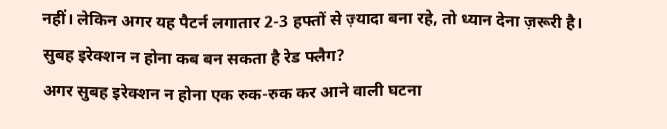नहीं। लेकिन अगर यह पैटर्न लगातार 2-3 हफ्तों से ज़्यादा बना रहे, तो ध्यान देना ज़रूरी है।
सुबह इरेक्शन न होना कब बन सकता है रेड फ्लैग?
अगर सुबह इरेक्शन न होना एक रुक-रुक कर आने वाली घटना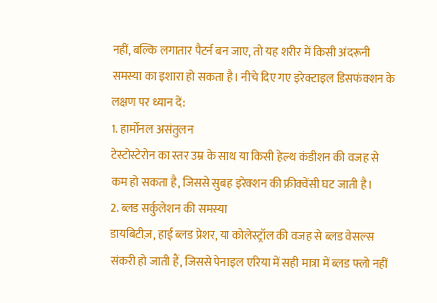नहीं, बल्कि लगातार पैटर्न बन जाए, तो यह शरीर में किसी अंदरूनी समस्या का इशारा हो सकता है। नीचे दिए गए इरेक्टाइल डिसफंक्शन के लक्षण पर ध्यान दें:
1. हार्मोनल असंतुलन
टेस्टोस्टेरोन का स्तर उम्र के साथ या किसी हेल्थ कंडीशन की वजह से कम हो सकता है, जिससे सुबह इरेक्शन की फ्रीक्वेंसी घट जाती है।
2. ब्लड सर्कुलेशन की समस्या
डायबिटीज़, हाई ब्लड प्रेशर, या कोलेस्ट्रॉल की वजह से ब्लड वेसल्स संकरी हो जाती हैं, जिससे पेनाइल एरिया में सही मात्रा में ब्लड फ्लो नहीं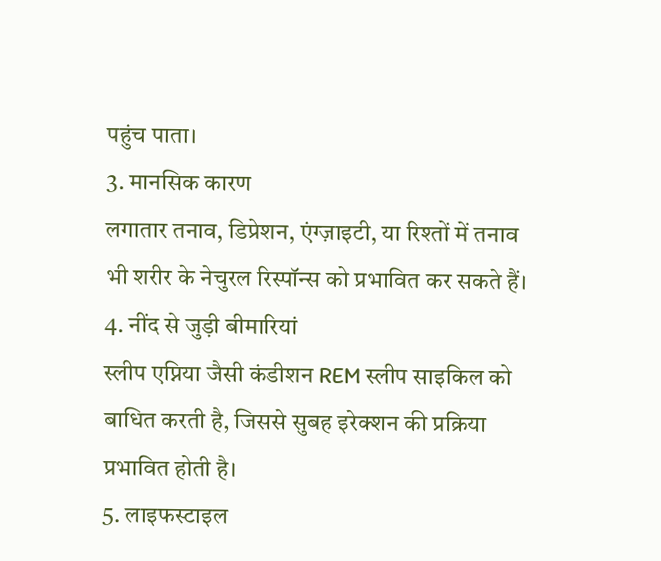पहुंच पाता।
3. मानसिक कारण
लगातार तनाव, डिप्रेशन, एंग्ज़ाइटी, या रिश्तों में तनाव भी शरीर के नेचुरल रिस्पॉन्स को प्रभावित कर सकते हैं।
4. नींद से जुड़ी बीमारियां
स्लीप एप्निया जैसी कंडीशन REM स्लीप साइकिल को बाधित करती है, जिससे सुबह इरेक्शन की प्रक्रिया प्रभावित होती है।
5. लाइफस्टाइल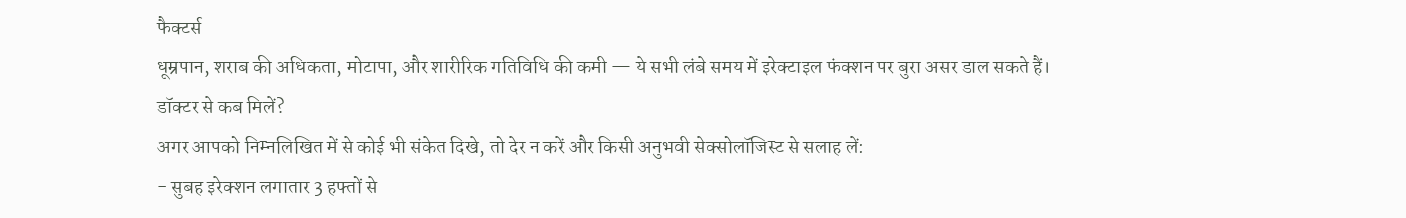फैक्टर्स
धूम्रपान, शराब की अधिकता, मोटापा, और शारीरिक गतिविधि की कमी — ये सभी लंबे समय में इरेक्टाइल फंक्शन पर बुरा असर डाल सकते हैं।
डॉक्टर से कब मिलें?
अगर आपको निम्नलिखित में से कोई भी संकेत दिखे, तो देर न करें और किसी अनुभवी सेक्सोलॉजिस्ट से सलाह लें:
- सुबह इरेक्शन लगातार 3 हफ्तों से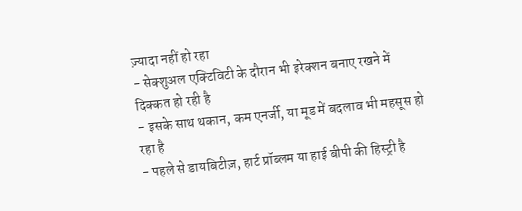ज़्यादा नहीं हो रहा
- सेक्शुअल एक्टिविटी के दौरान भी इरेक्शन बनाए रखने में दिक्कत हो रही है
- इसके साथ थकान, कम एनर्जी, या मूड में बदलाव भी महसूस हो रहा है
- पहले से डायबिटीज़, हार्ट प्रॉब्लम या हाई बीपी की हिस्ट्री है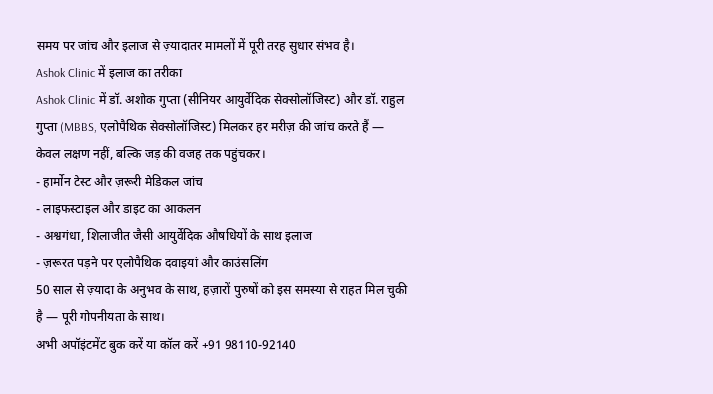समय पर जांच और इलाज से ज़्यादातर मामलों में पूरी तरह सुधार संभव है।
Ashok Clinic में इलाज का तरीका
Ashok Clinic में डॉ. अशोक गुप्ता (सीनियर आयुर्वेदिक सेक्सोलॉजिस्ट) और डॉ. राहुल गुप्ता (MBBS, एलोपैथिक सेक्सोलॉजिस्ट) मिलकर हर मरीज़ की जांच करते हैं — केवल लक्षण नहीं, बल्कि जड़ की वजह तक पहुंचकर।
- हार्मोन टेस्ट और ज़रूरी मेडिकल जांच
- लाइफस्टाइल और डाइट का आकलन
- अश्वगंधा, शिलाजीत जैसी आयुर्वेदिक औषधियों के साथ इलाज
- ज़रूरत पड़ने पर एलोपैथिक दवाइयां और काउंसलिंग
50 साल से ज़्यादा के अनुभव के साथ, हज़ारों पुरुषों को इस समस्या से राहत मिल चुकी है — पूरी गोपनीयता के साथ।
अभी अपॉइंटमेंट बुक करें या कॉल करें +91 98110-92140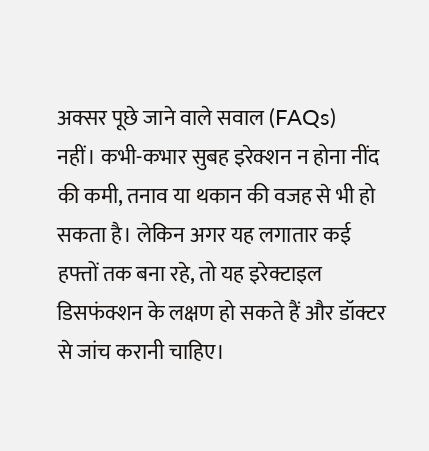अक्सर पूछे जाने वाले सवाल (FAQs)
नहीं। कभी-कभार सुबह इरेक्शन न होना नींद की कमी, तनाव या थकान की वजह से भी हो सकता है। लेकिन अगर यह लगातार कई हफ्तों तक बना रहे, तो यह इरेक्टाइल डिसफंक्शन के लक्षण हो सकते हैं और डॉक्टर से जांच करानी चाहिए।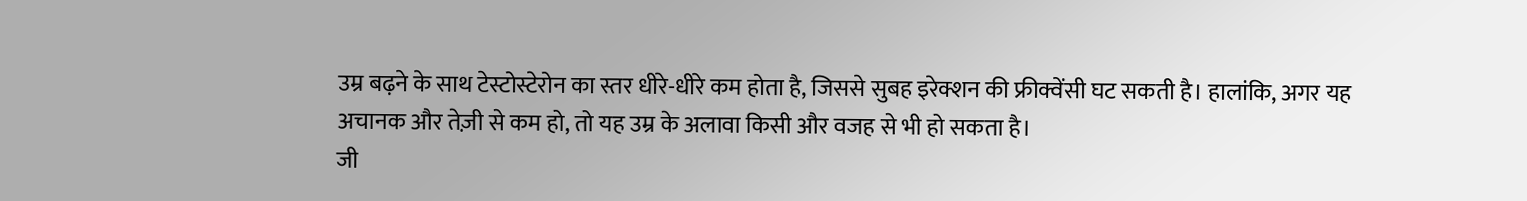उम्र बढ़ने के साथ टेस्टोस्टेरोन का स्तर धीरे-धीरे कम होता है, जिससे सुबह इरेक्शन की फ्रीक्वेंसी घट सकती है। हालांकि, अगर यह अचानक और तेज़ी से कम हो, तो यह उम्र के अलावा किसी और वजह से भी हो सकता है।
जी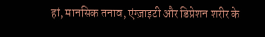हां, मानसिक तनाव, एंग्ज़ाइटी और डिप्रेशन शरीर के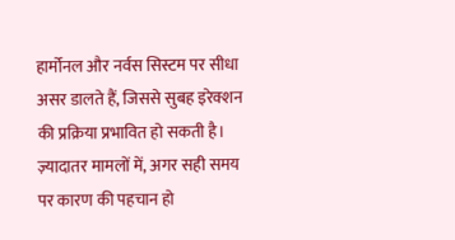हार्मोनल और नर्वस सिस्टम पर सीधा असर डालते हैं, जिससे सुबह इरेक्शन की प्रक्रिया प्रभावित हो सकती है।
ज़्यादातर मामलों में, अगर सही समय पर कारण की पहचान हो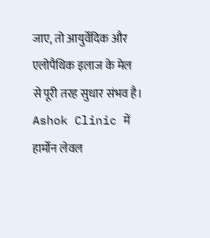जाए, तो आयुर्वेदिक और एलोपैथिक इलाज के मेल से पूरी तरह सुधार संभव है।
Ashok Clinic में हार्मोन लेवल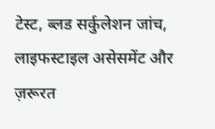टेस्ट, ब्लड सर्कुलेशन जांच, लाइफस्टाइल असेसमेंट और ज़रूरत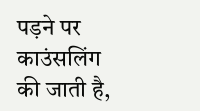पड़ने पर काउंसलिंग की जाती है,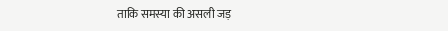ताकि समस्या की असली जड़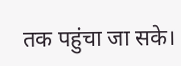तक पहुंचा जा सके।